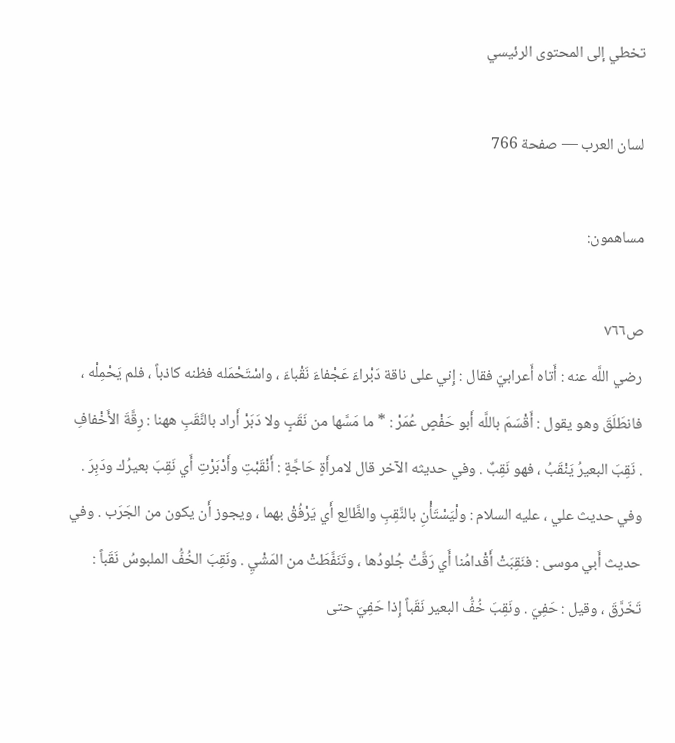تخطي إلى المحتوى الرئيسي

لسان العرب — صفحة 766

مساهمون:

ص٧٦٦
رضي اللَّه عنه : أَتاه أَعرابيّ فقال : إِني على ناقة دَبْراءَ عَجْفاءَ نَقْباءَ ، واسْتَحْمَله فظنه كاذباً ، فلم يَحْمِلْه ، فانطَلَقَ وهو يقول : أَقْسَمَ باللَّه أَبو حَفْصٍ عُمَرْ : * ما مَسَّها من نَقَبٍ ولا دَبَرْ أَراد بالنَّقَبِ ههنا : رِقَّةَ الأَخْفافِ . نَقِبَ البعيرُ يَنْقَبُ ، فهو نَقِبٌ . وفي حديثه الآخر قال لامرأَةٍ حَاجَّةٍ : أَنْقَبْتِ وأَدْبَرْتِ أَي نَقِبَ بعيرُك ودَبِرَ . وفي حديث علي ، عليه السلام : ولْيَسْتَأْنِ بالنَّقِبِ والظَّالِع أَي يَرْفُقْ بهما ، ويجوز أَن يكون من الجَرَب . وفي حديث أَبي موسى : فنَقِبَتْ أَقْدامُنا أَي رَقَّتْ جُلودُها ، وتَنَفَّطَتْ من المَشْيِ . ونَقِبَ الخُفُّ الملبوسُ نَقَباً : تَخَرَّقَ ، وقيل : حَفِيَ . ونَقِبَ خُفُّ البعير نَقَباً إِذا حَفِيَ حتى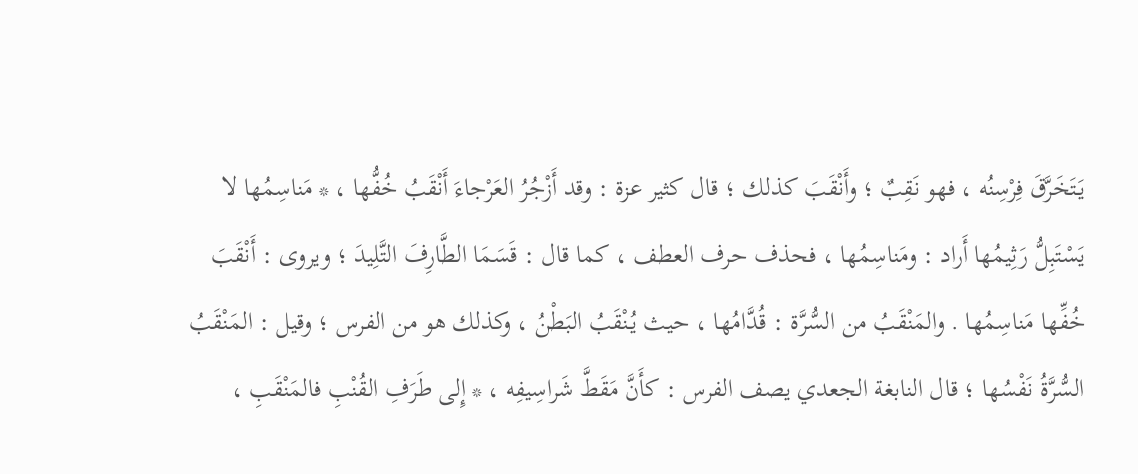يَتَخَرَّقَ فِرْسِنُه ، فهو نَقِبٌ ؛ وأَنْقَبَ كذلك ؛ قال كثير عزة : وقد أَزْجُرُ العَرْجاءَ أَنْقَبُ خُفُّها ، * مَناسِمُها لا يَسْتَبِلُّ رَثِيمُها أَراد : ومَناسِمُها ، فحذف حرف العطف ، كما قال : قَسَمَا الطَّارِفَ التَّلِيدَ ؛ ويروى : أَنْقَبَ خُفِّها مَناسِمُها . والمَنْقَبُ من السُّرَّة : قُدَّامُها ، حيث يُنْقَبُ البَطْنُ ، وكذلك هو من الفرس ؛ وقيل : المَنْقَبُ السُّرَّةُ نَفْسُها ؛ قال النابغة الجعدي يصف الفرس : كأَنَّ مَقَطَّ شَراسِيفِه ، * إِلى طَرَفِ القُنْبِ فالمَنْقَبِ ،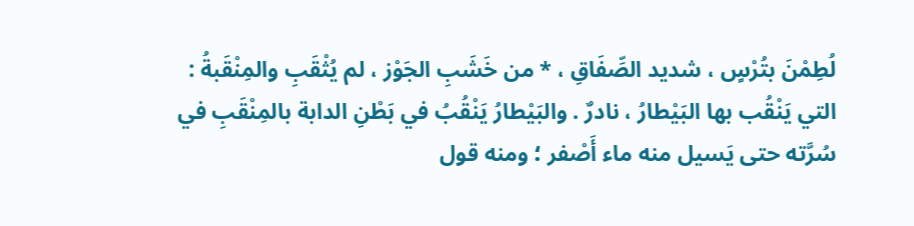لُطِمْنَ بتُرْسٍ ، شديد الصِّفَاقِ ، * من خَشَبِ الجَوْز ، لم يُثْقَبِ والمِنْقَبةُ : التي يَنْقُب بها البَيْطارُ ، نادرٌ . والبَيْطارُ يَنْقُبُ في بَطْنِ الدابة بالمِنْقَبِ في سُرَّته حتى يَسيل منه ماء أَصْفر ؛ ومنه قول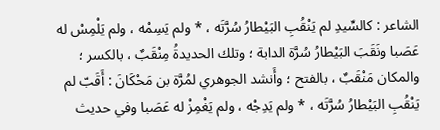الشاعر : كالسِّيدِ لم يَنْقُبِ البَيْطارُ سُرَّتَه ، * ولم يَسِمْه ، ولم يَلْمِسْ له عَصَبا ونَقَبَ البَيْطارُ سُرَّة الدابة ؛ وتلك الحديدةُ مِنْقَبٌ ، بالكسر ؛ والمكان مَنْقَبٌ ، بالفتح ؛ وأَنشد الجوهري لمُرَّة بن مَحْكَانَ : أَقَبّ لم يَنْقُبِ البَيْطارُ سُرَّتَه ، * ولم يَدِجْه ، ولم يَغْمِزْ له عَصَبا وفي حديث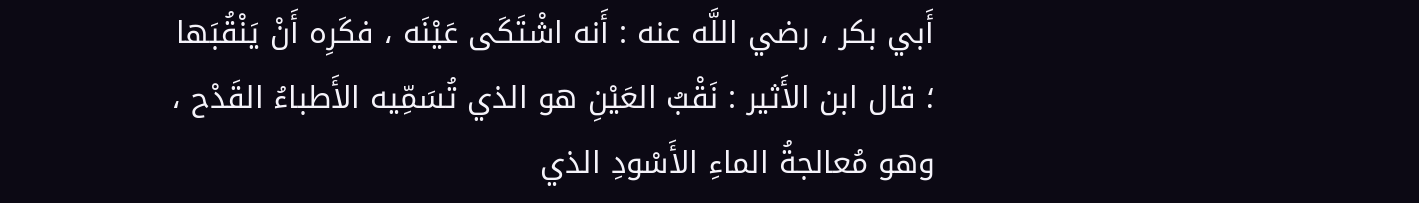أَبي بكر ، رضي اللَّه عنه : أَنه اشْتَكَى عَيْنَه ، فكَرِه أَنْ يَنْقُبَها ؛ قال ابن الأَثير : نَقْبُ العَيْنِ هو الذي تُسَمِّيه الأَطباءُ القَدْح ، وهو مُعالجةُ الماءِ الأَسْودِ الذي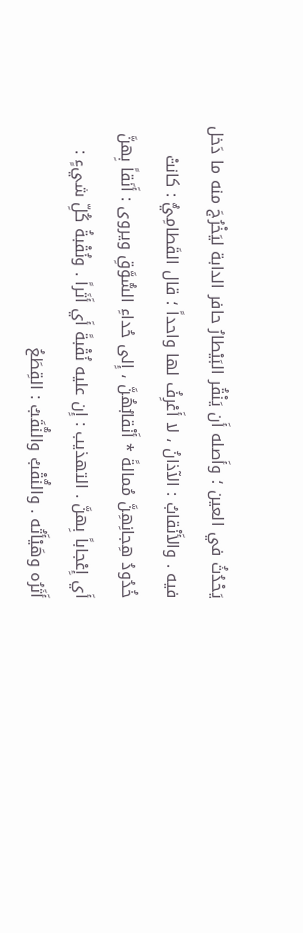يَحْدُثُ في العين ؛ وأَصله أَن يَنْقُر البَيْطارُ حافر الدابة ليَخْرُجَ منه ما دَخل فيه . والأَنْقابُ : الآذانُ ، لا أَعْرِفُ لها واحداً ؛ قال القَطامِيُّ : كانتْ خُدُودُ هِجانِهِنَّ مُمالةً * أَنْقابُهُنَّ ، إِلى حُداءِ السُّوَّقِ ويروى : أَنَقاً بِهنَّ أَي إِعْجاباً بِهنَّ . التهذيب : إِن عليه نُقْبةً أَي أَثَراً . ونُقْبةُ كُلِّ شيءٍ : أَثَرُه وهَيْأَتُه . والنُّقْبُ والنُّقَبُ : القِطَعُ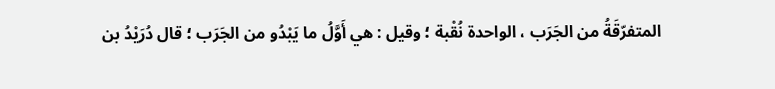المتفرّقَةُ من الجَرَب ، الواحدة نُقْبة ؛ وقيل : هي أَوَّلُ ما يَبْدُو من الجَرَب ؛ قال دُرَيْدُ بن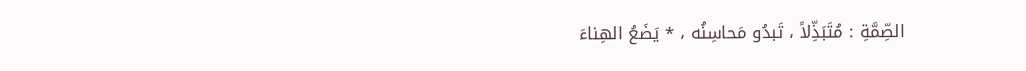الصِّمَّةِ : مُتَبَذِّلاً ، تَبدُو مَحاسِنُه ، * يَضَعُ الهِناءَ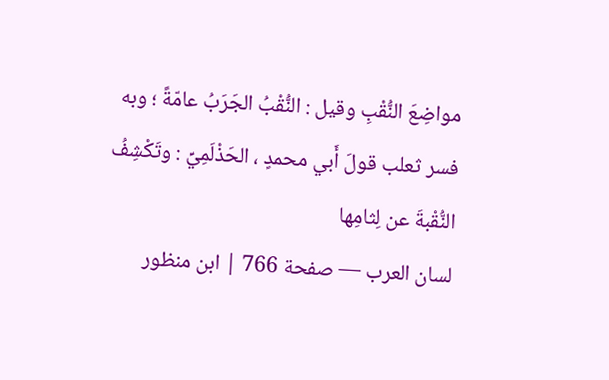مواضِعَ النُّقْبِ وقيل : النُّقْبُ الجَرَبُ عامّةً ؛ وبه فسر ثعلب قولَ أَبي محمدٍ ، الحَذْلَمِيِّ : وتَكْشِفُ النُّقْبةَ عن لِثامِها
لسان العرب — صفحة 766 | ابن منظور